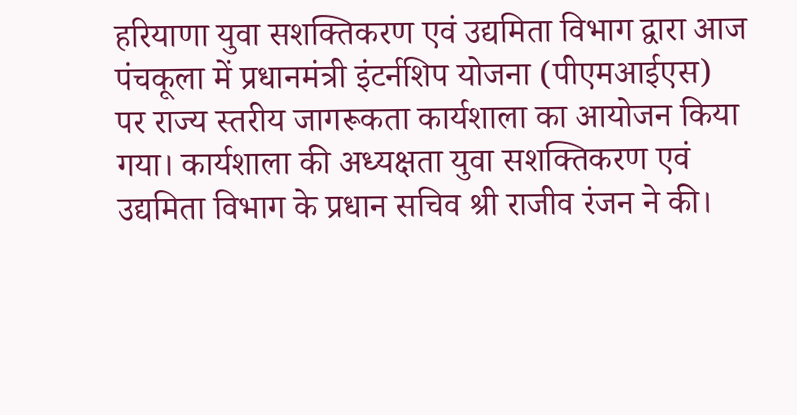हरियाणा युवा सशक्तिकरण एवं उद्यमिता विभाग द्वारा आज पंचकूला में प्रधानमंत्री इंटर्नशिप योजना (पीएमआईएस) पर राज्य स्तरीय जागरूकता कार्यशाला का आयोजन किया गया। कार्यशाला की अध्यक्षता युवा सशक्तिकरण एवं उद्यमिता विभाग के प्रधान सचिव श्री राजीव रंजन ने की।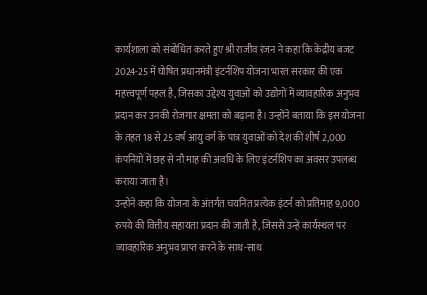कार्यशाला को संबोधित करते हुए श्री राजीव रंजन ने कहा कि केंद्रीय बजट 2024-25 में घोषित प्रधानमंत्री इंटर्नशिप योजना भारत सरकार की एक महत्त्वपूर्ण पहल है, जिसका उद्देश्य युवाओं को उद्योगों में व्यावहारिक अनुभव प्रदान कर उनकी रोजगार क्षमता को बढ़ाना है। उन्होंने बताया कि इस योजना के तहत 18 से 25 वर्ष आयु वर्ग के पात्र युवाओं को देश की शीर्ष 2,000 कंपनियों में छह से नौ माह की अवधि के लिए इंटर्नशिप का अवसर उपलब्ध कराया जाता है।
उन्होंने कहा कि योजना के अंतर्गत चयनित प्रत्येक इंटर्न को प्रतिमाह 9,000 रुपये की वित्तीय सहायता प्रदान की जाती है, जिससे उन्हें कार्यस्थल पर व्यावहारिक अनुभव प्राप्त करने के साथ-साथ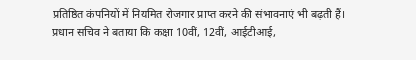प्रतिष्ठित कंपनियों में नियमित रोजगार प्राप्त करने की संभावनाएं भी बढ़ती हैं।
प्रधान सचिव ने बताया कि कक्षा 10वीं, 12वीं, आईटीआई,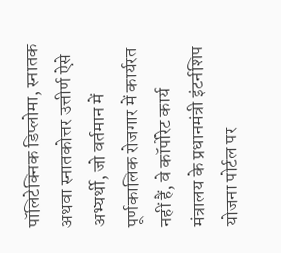पॉलिटेक्निक डिप्लोमा, स्नातक अथवा स्नातकोत्तर उत्तीर्ण ऐसे अभ्यर्थी, जो वर्तमान में पूर्णकालिक रोजगार में कार्यरत नहीं हैं, वे कॉर्पोरेट कार्य मंत्रालय के प्रधानमंत्री इंटर्नशिप योजना पोर्टल पर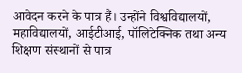आवेदन करने के पात्र हैं। उन्होंने विश्वविद्यालयों, महाविद्यालयों, आईटीआई, पॉलिटेक्निक तथा अन्य शिक्षण संस्थानों से पात्र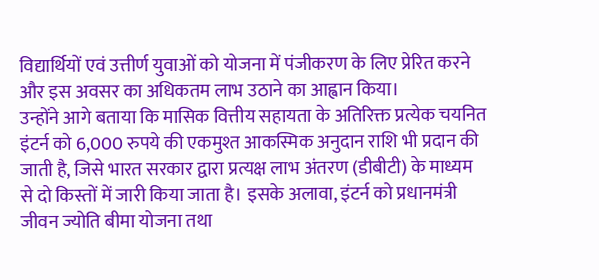विद्यार्थियों एवं उत्तीर्ण युवाओं को योजना में पंजीकरण के लिए प्रेरित करने और इस अवसर का अधिकतम लाभ उठाने का आह्वान किया।
उन्होंने आगे बताया कि मासिक वित्तीय सहायता के अतिरिक्त प्रत्येक चयनित इंटर्न को 6,000 रुपये की एकमुश्त आकस्मिक अनुदान राशि भी प्रदान की जाती है, जिसे भारत सरकार द्वारा प्रत्यक्ष लाभ अंतरण (डीबीटी) के माध्यम से दो किस्तों में जारी किया जाता है। इसके अलावा, इंटर्न को प्रधानमंत्री जीवन ज्योति बीमा योजना तथा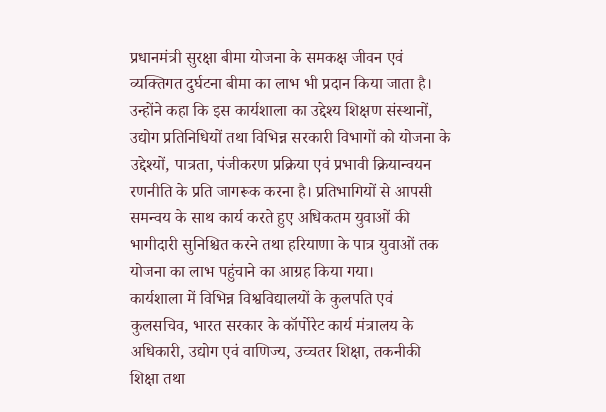प्रधानमंत्री सुरक्षा बीमा योजना के समकक्ष जीवन एवं व्यक्तिगत दुर्घटना बीमा का लाभ भी प्रदान किया जाता है।
उन्होंने कहा कि इस कार्यशाला का उद्देश्य शिक्षण संस्थानों, उद्योग प्रतिनिधियों तथा विभिन्न सरकारी विभागों को योजना के उद्देश्यों, पात्रता, पंजीकरण प्रक्रिया एवं प्रभावी क्रियान्वयन रणनीति के प्रति जागरूक करना है। प्रतिभागियों से आपसी समन्वय के साथ कार्य करते हुए अधिकतम युवाओं की भागीदारी सुनिश्चित करने तथा हरियाणा के पात्र युवाओं तक योजना का लाभ पहुंचाने का आग्रह किया गया।
कार्यशाला में विभिन्न विश्वविद्यालयों के कुलपति एवं कुलसचिव, भारत सरकार के कॉर्पोरेट कार्य मंत्रालय के अधिकारी, उद्योग एवं वाणिज्य, उच्चतर शिक्षा, तकनीकी शिक्षा तथा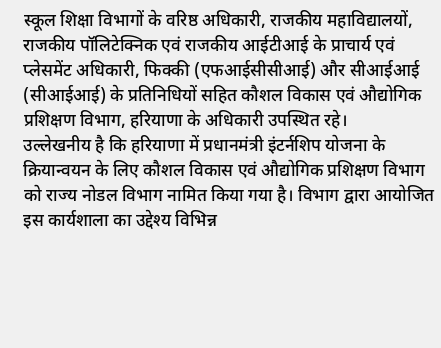स्कूल शिक्षा विभागों के वरिष्ठ अधिकारी, राजकीय महाविद्यालयों, राजकीय पॉलिटेक्निक एवं राजकीय आईटीआई के प्राचार्य एवं प्लेसमेंट अधिकारी, फिक्की (एफआईसीसीआई) और सीआईआई (सीआईआई) के प्रतिनिधियों सहित कौशल विकास एवं औद्योगिक प्रशिक्षण विभाग, हरियाणा के अधिकारी उपस्थित रहे।
उल्लेखनीय है कि हरियाणा में प्रधानमंत्री इंटर्नशिप योजना के क्रियान्वयन के लिए कौशल विकास एवं औद्योगिक प्रशिक्षण विभाग को राज्य नोडल विभाग नामित किया गया है। विभाग द्वारा आयोजित इस कार्यशाला का उद्देश्य विभिन्न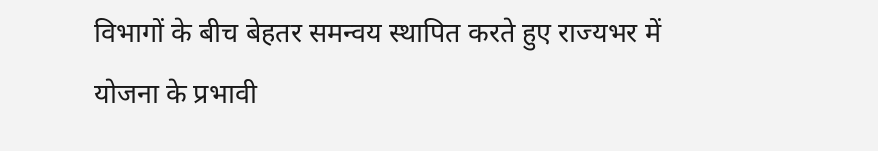विभागों के बीच बेहतर समन्वय स्थापित करते हुए राज्यभर में योजना के प्रभावी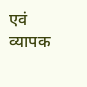एवं व्यापक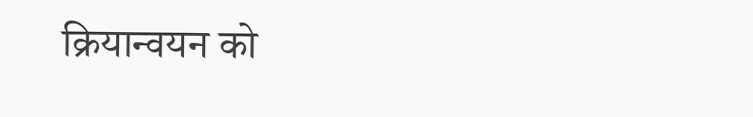क्रियान्वयन को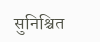सुनिश्चित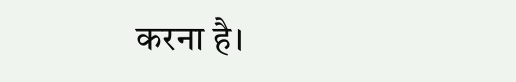करना है।